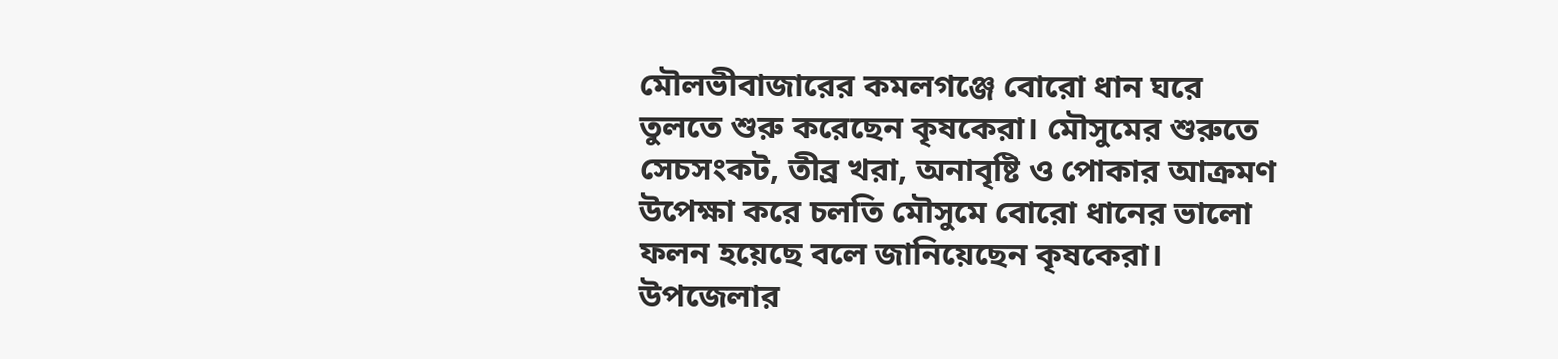মৌলভীবাজারের কমলগঞ্জে বোরো ধান ঘরে তুলতে শুরু করেছেন কৃষকেরা। মৌসুমের শুরুতে সেচসংকট, তীব্র খরা, অনাবৃষ্টি ও পোকার আক্রমণ উপেক্ষা করে চলতি মৌসুমে বোরো ধানের ভালো ফলন হয়েছে বলে জানিয়েছেন কৃষকেরা।
উপজেলার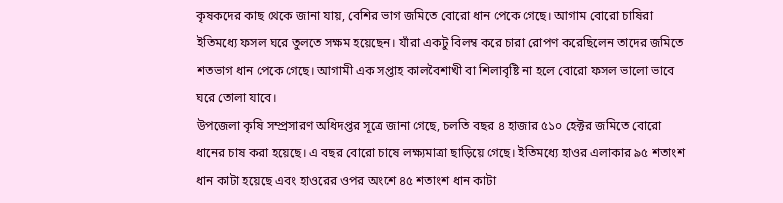কৃষকদের কাছ থেকে জানা যায়, বেশির ভাগ জমিতে বোরো ধান পেকে গেছে। আগাম বোরো চাষিরা ইতিমধ্যে ফসল ঘরে তুলতে সক্ষম হয়েছেন। যাঁরা একটু বিলম্ব করে চারা রোপণ করেছিলেন তাদের জমিতে শতভাগ ধান পেকে গেছে। আগামী এক সপ্তাহ কালবৈশাখী বা শিলাবৃষ্টি না হলে বোরো ফসল ভালো ভাবে ঘরে তোলা যাবে।
উপজেলা কৃষি সম্প্রসারণ অধিদপ্তর সূত্রে জানা গেছে, চলতি বছর ৪ হাজার ৫১০ হেক্টর জমিতে বোরো ধানের চাষ করা হয়েছে। এ বছর বোরো চাষে লক্ষ্যমাত্রা ছাড়িয়ে গেছে। ইতিমধ্যে হাওর এলাকার ৯৫ শতাংশ ধান কাটা হয়েছে এবং হাওরের ওপর অংশে ৪৫ শতাংশ ধান কাটা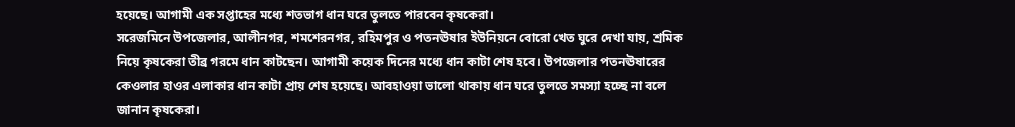হয়েছে। আগামী এক সপ্তাহের মধ্যে শতভাগ ধান ঘরে তুলতে পারবেন কৃষকেরা।
সরেজমিনে উপজেলার, আলীনগর, শমশেরনগর, রহিমপুর ও পতনঊষার ইউনিয়নে বোরো খেত ঘুরে দেখা যায়, শ্রমিক নিয়ে কৃষকেরা তীব্র গরমে ধান কাটছেন। আগামী কয়েক দিনের মধ্যে ধান কাটা শেষ হবে। উপজেলার পতনঊষারের কেওলার হাওর এলাকার ধান কাটা প্রায় শেষ হয়েছে। আবহাওয়া ভালো থাকায় ধান ঘরে তুলতে সমস্যা হচ্ছে না বলে জানান কৃষকেরা।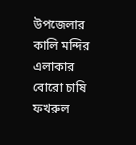উপজেলার কালি মন্দির এলাকার বোরো চাষি ফখরুল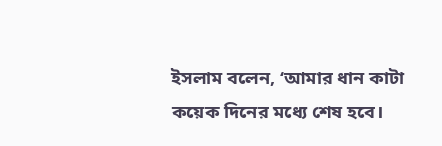ইসলাম বলেন, ‘আমার ধান কাটা কয়েক দিনের মধ্যে শেষ হবে।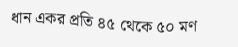ধান একর প্রতি ৪৫ থেকে ৫০ মণ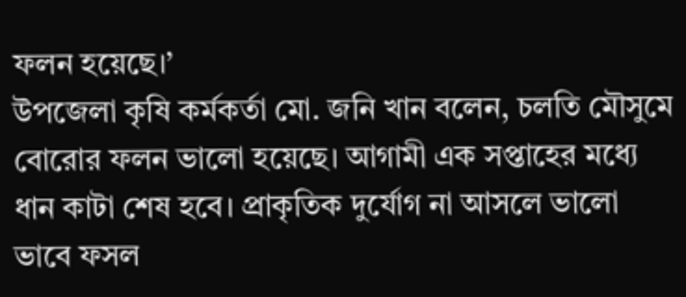ফলন হয়েছে।’
উপজেলা কৃষি কর্মকর্তা মো. জনি খান বলেন, চলতি মৌসুমে বোরোর ফলন ভালো হয়েছে। আগামী এক সপ্তাহের মধ্যে ধান কাটা শেষ হবে। প্রাকৃতিক দুর্যোগ না আসলে ভালো ভাবে ফসল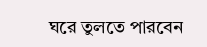ঘরে তুলতে পারবেন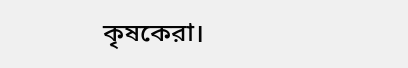কৃষকেরা।